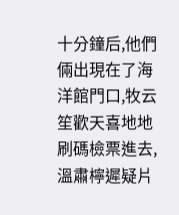十分鐘后,他們倆出現在了海洋館門口,牧云笙歡天喜地地刷碼檢票進去,溫肅檸遲疑片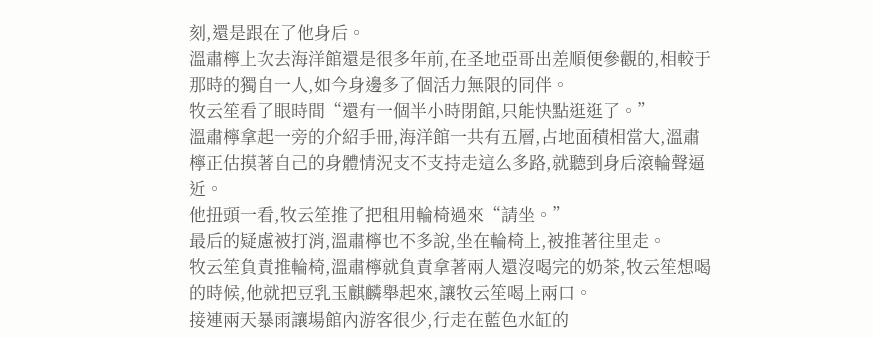刻,還是跟在了他身后。
溫肅檸上次去海洋館還是很多年前,在圣地亞哥出差順便參觀的,相較于那時的獨自一人,如今身邊多了個活力無限的同伴。
牧云笙看了眼時間“還有一個半小時閉館,只能快點逛逛了。”
溫肅檸拿起一旁的介紹手冊,海洋館一共有五層,占地面積相當大,溫肅檸正估摸著自己的身體情況支不支持走這么多路,就聽到身后滾輪聲逼近。
他扭頭一看,牧云笙推了把租用輪椅過來“請坐。”
最后的疑慮被打消,溫肅檸也不多說,坐在輪椅上,被推著往里走。
牧云笙負責推輪椅,溫肅檸就負責拿著兩人還沒喝完的奶茶,牧云笙想喝的時候,他就把豆乳玉麒麟舉起來,讓牧云笙喝上兩口。
接連兩天暴雨讓場館內游客很少,行走在藍色水缸的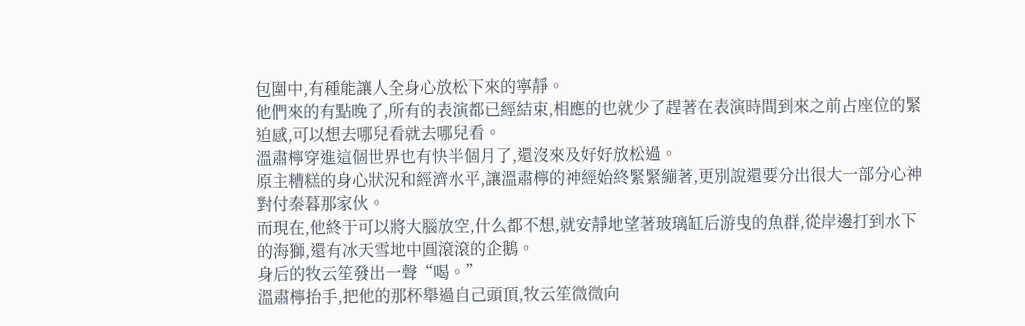包圍中,有種能讓人全身心放松下來的寧靜。
他們來的有點晚了,所有的表演都已經結束,相應的也就少了趕著在表演時間到來之前占座位的緊迫感,可以想去哪兒看就去哪兒看。
溫肅檸穿進這個世界也有快半個月了,還沒來及好好放松過。
原主糟糕的身心狀況和經濟水平,讓溫肅檸的神經始終緊緊繃著,更別說還要分出很大一部分心神對付秦暮那家伙。
而現在,他終于可以將大腦放空,什么都不想,就安靜地望著玻璃缸后游曳的魚群,從岸邊打到水下的海獅,還有冰天雪地中圓滾滾的企鵝。
身后的牧云笙發出一聲“喝。”
溫肅檸抬手,把他的那杯舉過自己頭頂,牧云笙微微向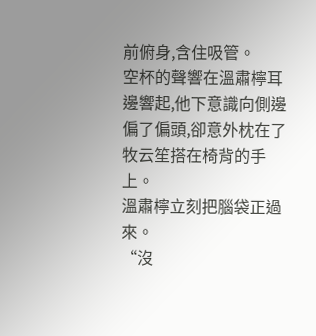前俯身,含住吸管。
空杯的聲響在溫肅檸耳邊響起,他下意識向側邊偏了偏頭,卻意外枕在了牧云笙搭在椅背的手上。
溫肅檸立刻把腦袋正過來。
“沒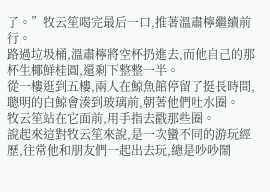了。”牧云笙喝完最后一口,推著溫肅檸繼續前行。
路過垃圾桶,溫肅檸將空杯扔進去,而他自己的那杯生椰鮮桂圓,還剩下整整一半。
從一樓逛到五樓,兩人在鯨魚館停留了挺長時間,聰明的白鯨會湊到玻璃前,朝著他們吐水圈。
牧云笙站在它面前,用手指去戳那些圈。
說起來這對牧云笙來說,是一次蠻不同的游玩經歷,往常他和朋友們一起出去玩,總是吵吵鬧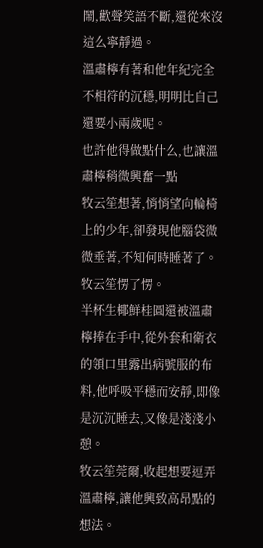鬧,歡聲笑語不斷,還從來沒這么寧靜過。
溫肅檸有著和他年紀完全不相符的沉穩,明明比自己還要小兩歲呢。
也許他得做點什么,也讓溫肅檸稍微興奮一點
牧云笙想著,悄悄望向輪椅上的少年,卻發現他腦袋微微垂著,不知何時睡著了。
牧云笙愣了愣。
半杯生椰鮮桂圓還被溫肅檸捧在手中,從外套和衛衣的領口里露出病號服的布料,他呼吸平穩而安靜,即像是沉沉睡去,又像是淺淺小憩。
牧云笙莞爾,收起想要逗弄溫肅檸,讓他興致高昂點的想法。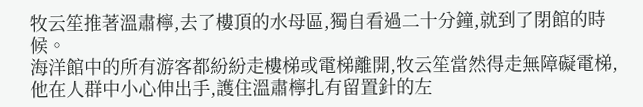牧云笙推著溫肅檸,去了樓頂的水母區,獨自看過二十分鐘,就到了閉館的時候。
海洋館中的所有游客都紛紛走樓梯或電梯離開,牧云笙當然得走無障礙電梯,他在人群中小心伸出手,護住溫肅檸扎有留置針的左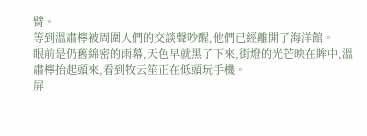臂。
等到溫肅檸被周圍人們的交談聲吵醒,他們已經離開了海洋館。
眼前是仍舊綿密的雨幕,天色早就黑了下來,街燈的光芒映在眸中,溫肅檸抬起頭來,看到牧云笙正在低頭玩手機。
屏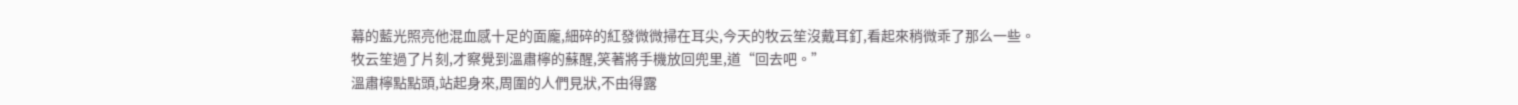幕的藍光照亮他混血感十足的面龐,細碎的紅發微微掃在耳尖,今天的牧云笙沒戴耳釘,看起來稍微乖了那么一些。
牧云笙過了片刻,才察覺到溫肅檸的蘇醒,笑著將手機放回兜里,道“回去吧。”
溫肅檸點點頭,站起身來,周圍的人們見狀,不由得露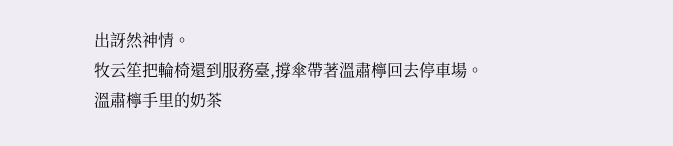出訝然神情。
牧云笙把輪椅還到服務臺,撐傘帶著溫肅檸回去停車場。
溫肅檸手里的奶茶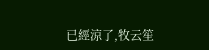已經涼了,牧云笙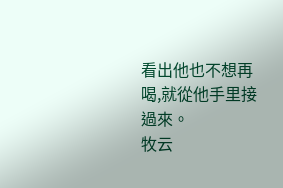看出他也不想再喝,就從他手里接過來。
牧云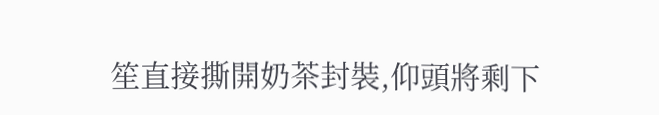笙直接撕開奶茶封裝,仰頭將剩下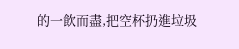的一飲而盡,把空杯扔進垃圾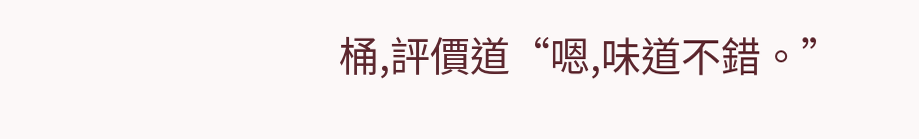桶,評價道“嗯,味道不錯。”